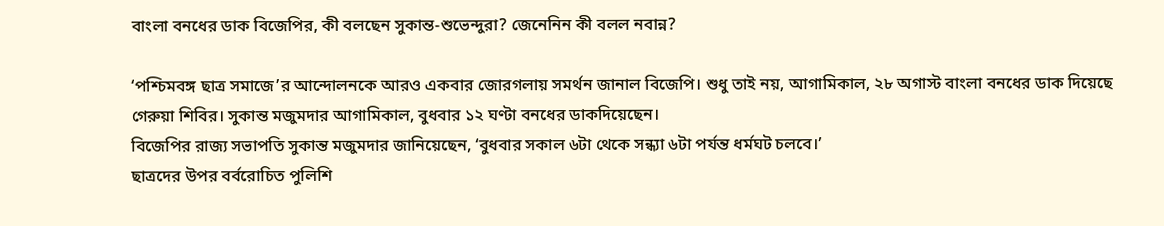বাংলা বনধের ডাক বিজেপির, কী বলছেন সুকান্ত-শুভেন্দুরা? জেনেনিন কী বলল নবান্ন?

‘পশ্চিমবঙ্গ ছাত্র সমাজে’র আন্দোলনকে আরও একবার জোরগলায় সমর্থন জানাল বিজেপি। শুধু তাই নয়, আগামিকাল, ২৮ অগাস্ট বাংলা বনধের ডাক দিয়েছে গেরুয়া শিবির। সুকান্ত মজুমদার আগামিকাল, বুধবার ১২ ঘণ্টা বনধের ডাকদিয়েছেন।
বিজেপির রাজ্য সভাপতি সুকান্ত মজুমদার জানিয়েছেন, ‘বুধবার সকাল ৬টা থেকে সন্ধ্যা ৬টা পর্যন্ত ধর্মঘট চলবে।’
ছাত্রদের উপর বর্বরোচিত পুলিশি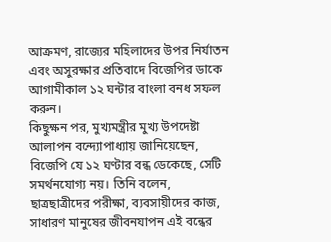আক্রমণ, রাজ্যের মহিলাদের উপর নির্যাতন এবং অসুরক্ষার প্রতিবাদে বিজেপির ডাকে আগামীকাল ১২ ঘন্টার বাংলা বনধ সফল করুন।
কিছুক্ষন পর, মুখ্যমন্ত্রীর মুখ্য উপদেষ্টা আলাপন বন্দ্যোপাধ্যায় জানিয়েছেন, বিজেপি যে ১২ ঘণ্টার বন্ধ ডেকেছে, সেটি সমর্থনযোগ্য নয়। তিনি বলেন, ছাত্রছাত্রীদের পরীক্ষা, ব্যবসায়ীদের কাজ, সাধারণ মানুষের জীবনযাপন এই বন্ধের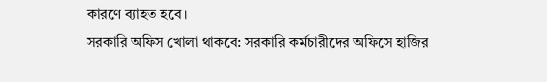কারণে ব্যাহত হবে।
সরকারি অফিস খোলা থাকবে: সরকারি কর্মচারীদের অফিসে হাজির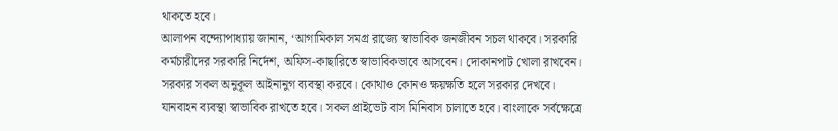থাকতে হবে।
আলাপন বন্দ্যোপাধ্যায় জানান, ‘আগামিকাল সমগ্র রাজ্যে স্বাভাবিক জনজীবন সচল থাকবে। সরকারি কর্মচারীদের সরকারি নির্দেশ, অফিস-কাছারিতে স্বাভাবিকভাবে আসবেন। দোকানপাট খোলা রাখবেন। সরকার সকল অনুকূল আইনানুগ ব্যবস্থা করবে। কোথাও কোনও ক্ষয়ক্ষতি হলে সরকার দেখবে। যানবাহন ব্যবস্থা স্বাভাবিক রাখতে হবে। সকল প্রাইভেট বাস মিনিবাস চালাতে হবে। বাংলাকে সর্বক্ষেত্রে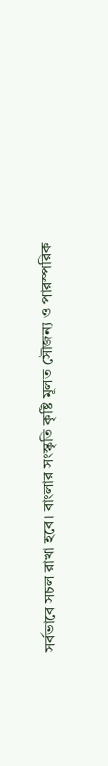সর্বভাবে সচল রাখা হবে। বাংলার সংস্কৃতি কৃষ্টি মূলত সৌজন্য ও পারস্পরিক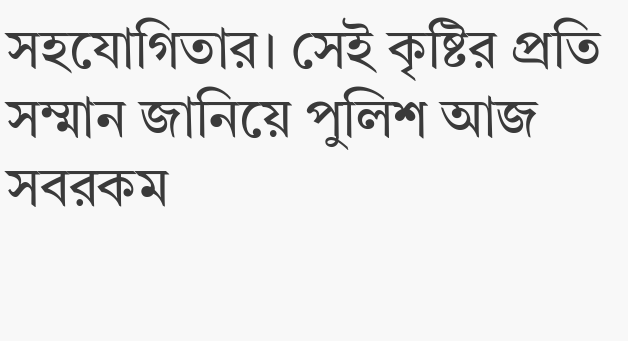সহযোগিতার। সেই কৃষ্টির প্রতি সম্মান জানিয়ে পুলিশ আজ সবরকম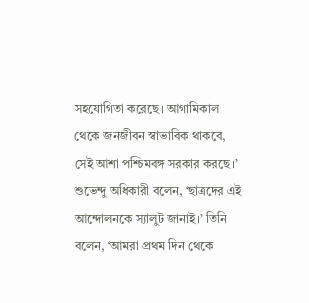সহযোগিতা করেছে। আগামিকাল থেকে জনজীবন স্বাভাবিক থাকবে, সেই আশা পশ্চিমবঙ্গ সরকার করছে।’
শুভেন্দু অধিকারী বলেন, ‘ছাত্রদের এই আন্দোলনকে স্যালুট জানাই।’ তিনি বলেন, ‘আমরা প্রথম দিন থেকে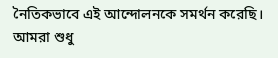নৈতিকভাবে এই আন্দোলনকে সমর্থন করেছি। আমরা শুধু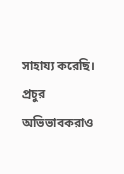সাহায্য করেছি। প্রচুর অভিভাবকরাও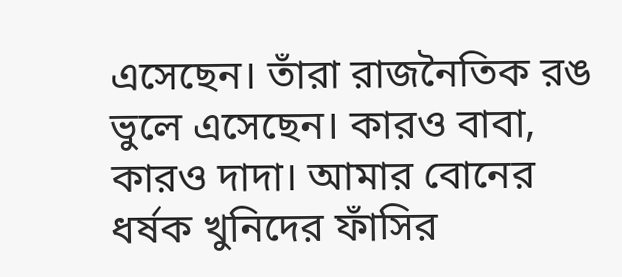এসেছেন। তাঁরা রাজনৈতিক রঙ ভুলে এসেছেন। কারও বাবা, কারও দাদা। আমার বোনের ধর্ষক খুনিদের ফাঁসির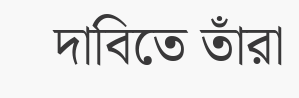দাবিতে তাঁরা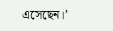এসেছেন।’